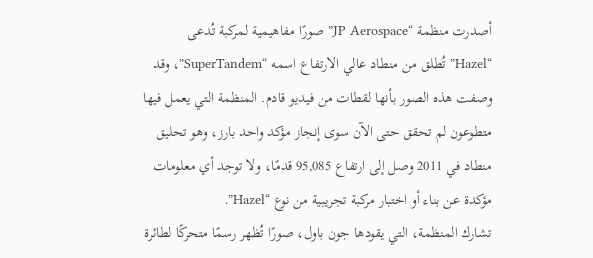أصدرت منظمة “JP Aerospace” صورًا مفاهيمية لمركبة تُدعى “Hazel” تُطلق من منطاد عالي الارتفاع اسمه “SuperTandem”، وقد وصفت هذه الصور بأنها لقطات من فيديو قادم. المنظمة التي يعمل فيها متطوعون لم تحقق حتى الآن سوى إنجاز مؤكد واحد بارز، وهو تحليق منطاد في 2011 وصل إلى ارتفاع 95,085 قدمًا، ولا توجد أي معلومات مؤكدة عن بناء أو اختبار مركبة تجريبية من نوع “Hazel”.
تشارك المنظمة، التي يقودها جون باول، صورًا تُظهر رسمًا متحركًا لطائرة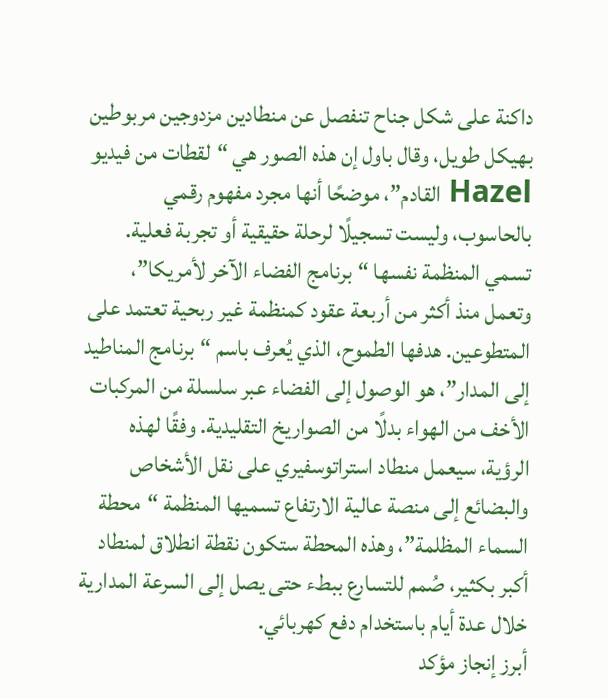داكنة على شكل جناح تنفصل عن منطادين مزدوجين مربوطين بهيكل طويل، وقال باول إن هذه الصور هي “لقطات من فيديو Hazel القادم”، موضحًا أنها مجرد مفهوم رقمي بالحاسوب، وليست تسجيلًا لرحلة حقيقية أو تجربة فعلية.
تسمي المنظمة نفسها “برنامج الفضاء الآخر لأمريكا”، وتعمل منذ أكثر من أربعة عقود كمنظمة غير ربحية تعتمد على المتطوعين. هدفها الطموح، الذي يُعرف باسم “برنامج المناطيد إلى المدار”، هو الوصول إلى الفضاء عبر سلسلة من المركبات الأخف من الهواء بدلًا من الصواريخ التقليدية. وفقًا لهذه الرؤية، سيعمل منطاد استراتوسفيري على نقل الأشخاص والبضائع إلى منصة عالية الارتفاع تسميها المنظمة “محطة السماء المظلمة”، وهذه المحطة ستكون نقطة انطلاق لمنطاد أكبر بكثير، صُمم للتسارع ببطء حتى يصل إلى السرعة المدارية خلال عدة أيام باستخدام دفع كهربائي.
أبرز إنجاز مؤكد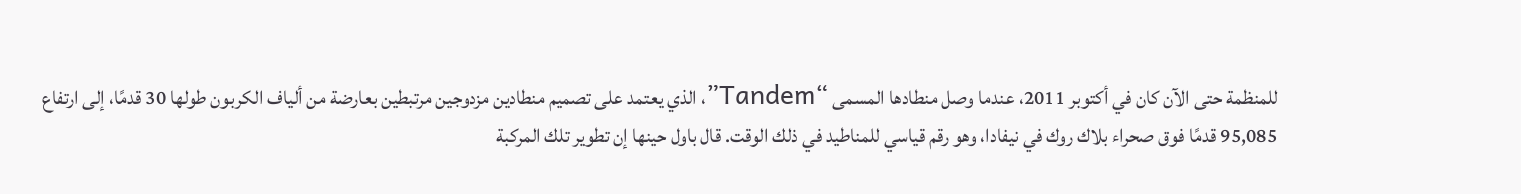للمنظمة حتى الآن كان في أكتوبر 2011، عندما وصل منطادها المسمى “Tandem”، الذي يعتمد على تصميم منطادين مزدوجين مرتبطين بعارضة من ألياف الكربون طولها 30 قدمًا، إلى ارتفاع 95,085 قدمًا فوق صحراء بلاك روك في نيفادا، وهو رقم قياسي للمناطيد في ذلك الوقت. قال باول حينها إن تطوير تلك المركبة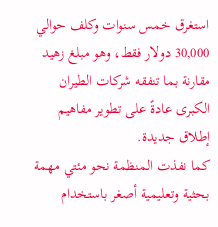استغرق خمس سنوات وكلف حوالي 30,000 دولار فقط، وهو مبلغ زهيد مقارنة بما تنفقه شركات الطيران الكبرى عادةً على تطوير مفاهيم إطلاق جديدة.
كما نفذت المنظمة نحو مئتي مهمة بحثية وتعليمية أصغر باستخدام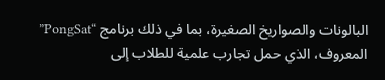البالونات والصواريخ الصغيرة، بما في ذلك برنامج “PongSat” المعروف، الذي حمل تجارب علمية للطلاب إلى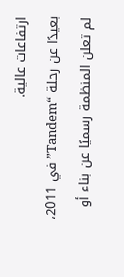ارتفاعات عالية.
بعيدًا عن رحلة “Tandem” في 2011، لم تعلن المنظمة رسميًا عن بناء أو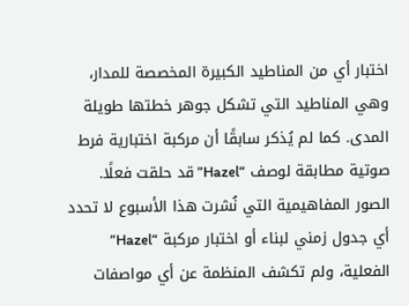اختبار أي من المناطيد الكبيرة المخصصة للمدار، وهي المناطيد التي تشكل جوهر خطتها طويلة المدى. كما لم يُذكر سابقًا أن مركبة اختبارية فرط صوتية مطابقة لوصف “Hazel” قد حلقت فعلًا. الصور المفاهيمية التي نُشرت هذا الأسبوع لا تحدد أي جدول زمني لبناء أو اختبار مركبة “Hazel” الفعلية، ولم تكشف المنظمة عن أي مواصفات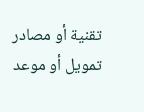تقنية أو مصادر تمويل أو موعد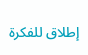إطلاق للفكرة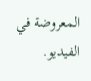المعروضة في الفيديو.